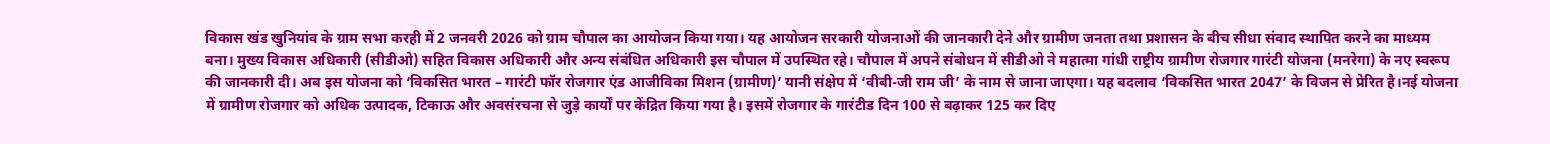विकास खंड खुनियांव के ग्राम सभा करही में 2 जनवरी 2026 को ग्राम चौपाल का आयोजन किया गया। यह आयोजन सरकारी योजनाओं की जानकारी देने और ग्रामीण जनता तथा प्रशासन के बीच सीधा संवाद स्थापित करने का माध्यम बना। मुख्य विकास अधिकारी (सीडीओ) सहित विकास अधिकारी और अन्य संबंधित अधिकारी इस चौपाल में उपस्थित रहे। चौपाल में अपने संबोधन में सीडीओ ने महात्मा गांधी राष्ट्रीय ग्रामीण रोजगार गारंटी योजना (मनरेगा) के नए स्वरूप की जानकारी दी। अब इस योजना को ‘विकसित भारत – गारंटी फॉर रोजगार एंड आजीविका मिशन (ग्रामीण)’ यानी संक्षेप में ‘वीबी-जी राम जी’ के नाम से जाना जाएगा। यह बदलाव ‘विकसित भारत 2047’ के विजन से प्रेरित है।नई योजना में ग्रामीण रोजगार को अधिक उत्पादक, टिकाऊ और अवसंरचना से जुड़े कार्यों पर केंद्रित किया गया है। इसमें रोजगार के गारंटीड दिन 100 से बढ़ाकर 125 कर दिए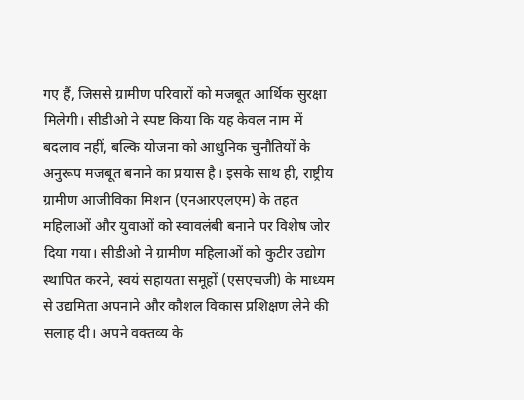गए हैं, जिससे ग्रामीण परिवारों को मजबूत आर्थिक सुरक्षा मिलेगी। सीडीओ ने स्पष्ट किया कि यह केवल नाम में बदलाव नहीं, बल्कि योजना को आधुनिक चुनौतियों के अनुरूप मजबूत बनाने का प्रयास है। इसके साथ ही, राष्ट्रीय ग्रामीण आजीविका मिशन (एनआरएलएम) के तहत महिलाओं और युवाओं को स्वावलंबी बनाने पर विशेष जोर दिया गया। सीडीओ ने ग्रामीण महिलाओं को कुटीर उद्योग स्थापित करने, स्वयं सहायता समूहों (एसएचजी) के माध्यम से उद्यमिता अपनाने और कौशल विकास प्रशिक्षण लेने की सलाह दी। अपने वक्तव्य के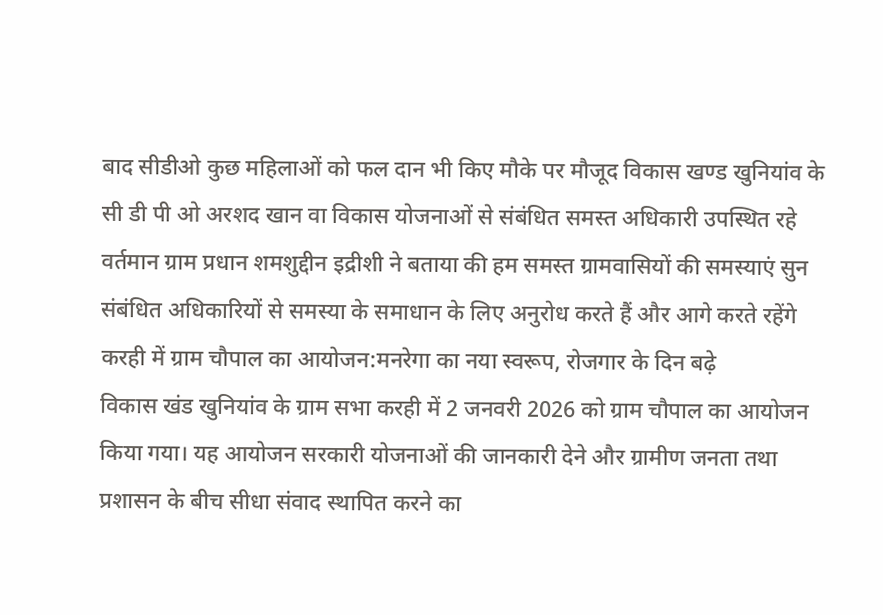बाद सीडीओ कुछ महिलाओं को फल दान भी किए मौके पर मौजूद विकास खण्ड खुनियांव के सी डी पी ओ अरशद खान वा विकास योजनाओं से संबंधित समस्त अधिकारी उपस्थित रहे वर्तमान ग्राम प्रधान शमशुद्दीन इद्रीशी ने बताया की हम समस्त ग्रामवासियों की समस्याएं सुन संबंधित अधिकारियों से समस्या के समाधान के लिए अनुरोध करते हैं और आगे करते रहेंगे
करही में ग्राम चौपाल का आयोजन:मनरेगा का नया स्वरूप, रोजगार के दिन बढ़े
विकास खंड खुनियांव के ग्राम सभा करही में 2 जनवरी 2026 को ग्राम चौपाल का आयोजन किया गया। यह आयोजन सरकारी योजनाओं की जानकारी देने और ग्रामीण जनता तथा प्रशासन के बीच सीधा संवाद स्थापित करने का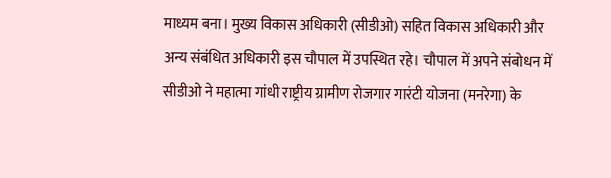माध्यम बना। मुख्य विकास अधिकारी (सीडीओ) सहित विकास अधिकारी और अन्य संबंधित अधिकारी इस चौपाल में उपस्थित रहे। चौपाल में अपने संबोधन में सीडीओ ने महात्मा गांधी राष्ट्रीय ग्रामीण रोजगार गारंटी योजना (मनरेगा) के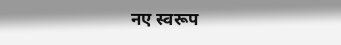नए स्वरूप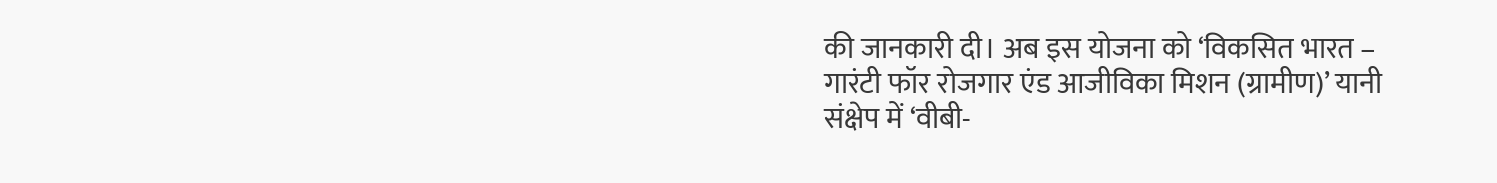की जानकारी दी। अब इस योजना को ‘विकसित भारत – गारंटी फॉर रोजगार एंड आजीविका मिशन (ग्रामीण)’ यानी संक्षेप में ‘वीबी-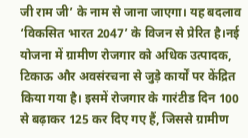जी राम जी’ के नाम से जाना जाएगा। यह बदलाव ‘विकसित भारत 2047’ के विजन से प्रेरित है।नई योजना में ग्रामीण रोजगार को अधिक उत्पादक, टिकाऊ और अवसंरचना से जुड़े कार्यों पर केंद्रित किया गया है। इसमें रोजगार के गारंटीड दिन 100 से बढ़ाकर 125 कर दिए गए हैं, जिससे ग्रामीण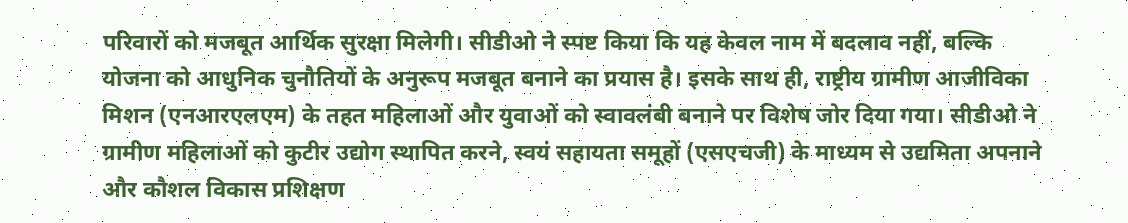परिवारों को मजबूत आर्थिक सुरक्षा मिलेगी। सीडीओ ने स्पष्ट किया कि यह केवल नाम में बदलाव नहीं, बल्कि योजना को आधुनिक चुनौतियों के अनुरूप मजबूत बनाने का प्रयास है। इसके साथ ही, राष्ट्रीय ग्रामीण आजीविका मिशन (एनआरएलएम) के तहत महिलाओं और युवाओं को स्वावलंबी बनाने पर विशेष जोर दिया गया। सीडीओ ने ग्रामीण महिलाओं को कुटीर उद्योग स्थापित करने, स्वयं सहायता समूहों (एसएचजी) के माध्यम से उद्यमिता अपनाने और कौशल विकास प्रशिक्षण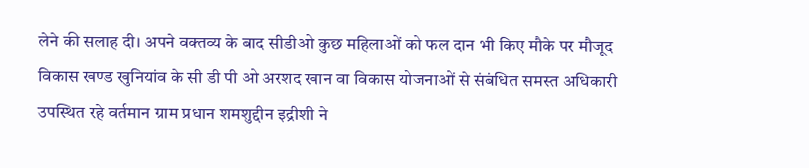लेने की सलाह दी। अपने वक्तव्य के बाद सीडीओ कुछ महिलाओं को फल दान भी किए मौके पर मौजूद विकास खण्ड खुनियांव के सी डी पी ओ अरशद खान वा विकास योजनाओं से संबंधित समस्त अधिकारी उपस्थित रहे वर्तमान ग्राम प्रधान शमशुद्दीन इद्रीशी ने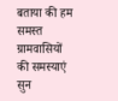बताया की हम समस्त ग्रामवासियों की समस्याएं सुन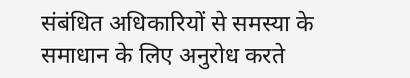संबंधित अधिकारियों से समस्या के समाधान के लिए अनुरोध करते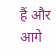हैं और आगे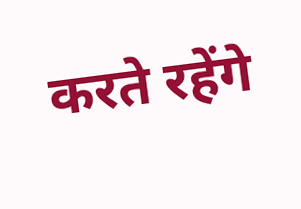करते रहेंगे